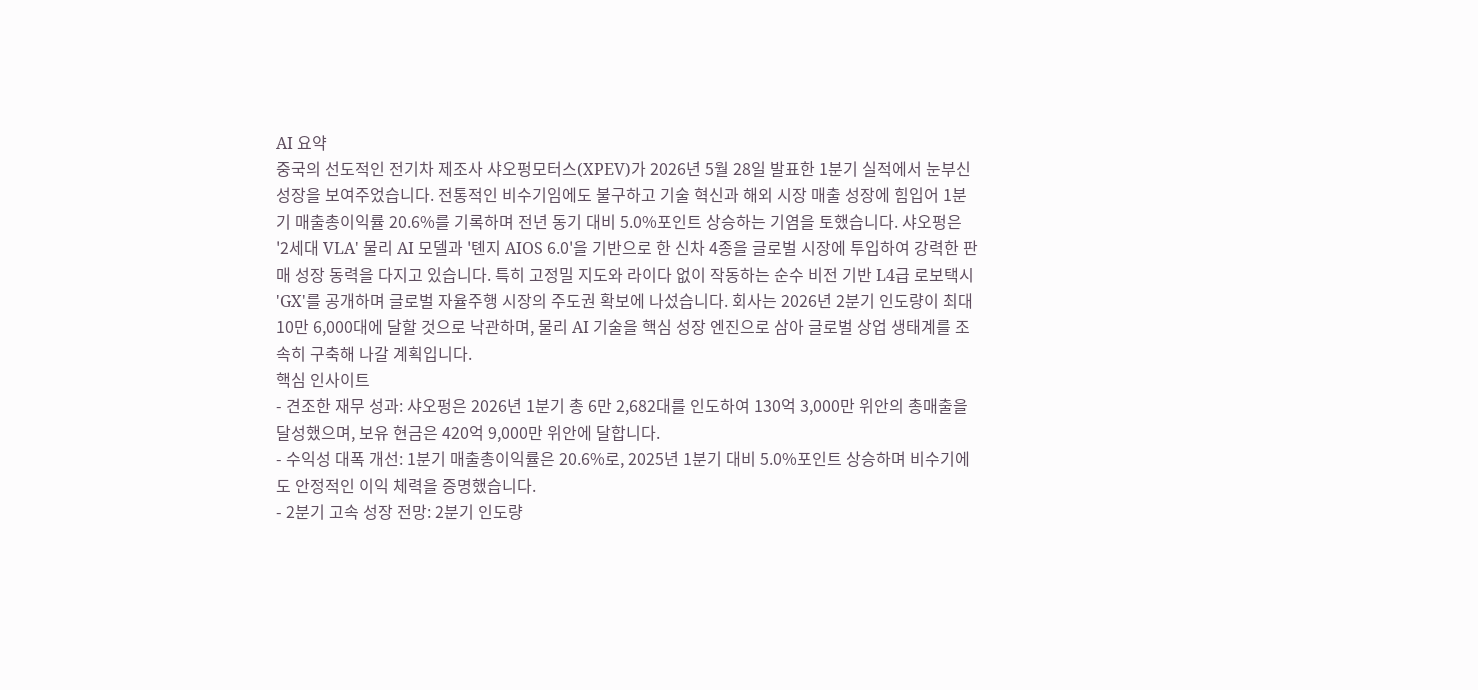AI 요약
중국의 선도적인 전기차 제조사 샤오펑모터스(XPEV)가 2026년 5월 28일 발표한 1분기 실적에서 눈부신 성장을 보여주었습니다. 전통적인 비수기임에도 불구하고 기술 혁신과 해외 시장 매출 성장에 힘입어 1분기 매출총이익률 20.6%를 기록하며 전년 동기 대비 5.0%포인트 상승하는 기염을 토했습니다. 샤오펑은 '2세대 VLA' 물리 AI 모델과 '톈지 AIOS 6.0'을 기반으로 한 신차 4종을 글로벌 시장에 투입하여 강력한 판매 성장 동력을 다지고 있습니다. 특히 고정밀 지도와 라이다 없이 작동하는 순수 비전 기반 L4급 로보택시 'GX'를 공개하며 글로벌 자율주행 시장의 주도권 확보에 나섰습니다. 회사는 2026년 2분기 인도량이 최대 10만 6,000대에 달할 것으로 낙관하며, 물리 AI 기술을 핵심 성장 엔진으로 삼아 글로벌 상업 생태계를 조속히 구축해 나갈 계획입니다.
핵심 인사이트
- 견조한 재무 성과: 샤오펑은 2026년 1분기 총 6만 2,682대를 인도하여 130억 3,000만 위안의 총매출을 달성했으며, 보유 현금은 420억 9,000만 위안에 달합니다.
- 수익성 대폭 개선: 1분기 매출총이익률은 20.6%로, 2025년 1분기 대비 5.0%포인트 상승하며 비수기에도 안정적인 이익 체력을 증명했습니다.
- 2분기 고속 성장 전망: 2분기 인도량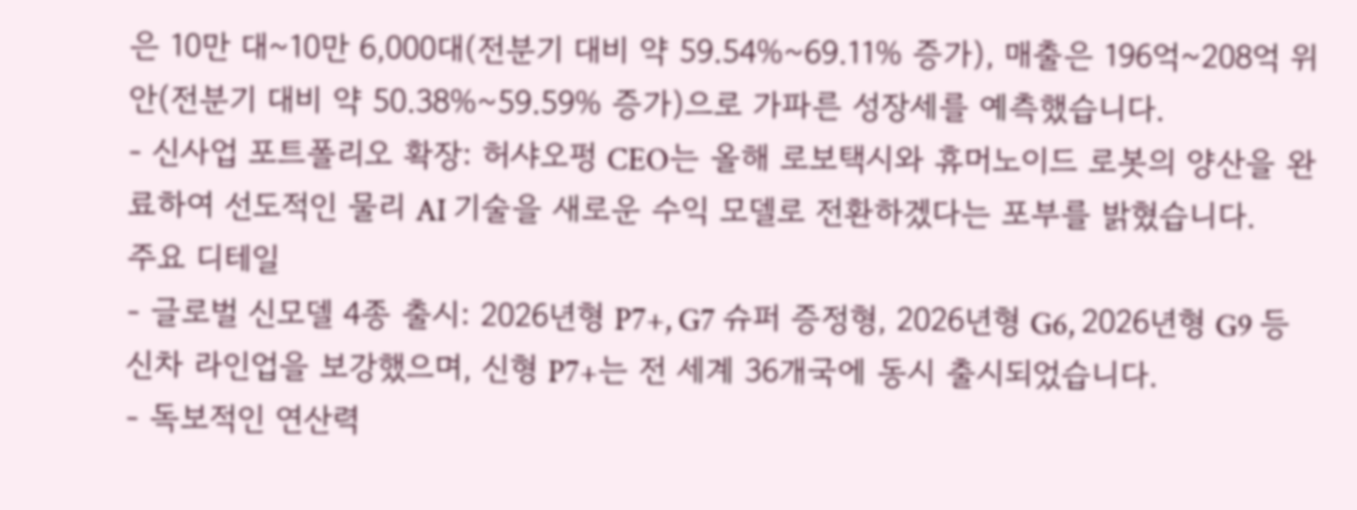은 10만 대~10만 6,000대(전분기 대비 약 59.54%~69.11% 증가), 매출은 196억~208억 위안(전분기 대비 약 50.38%~59.59% 증가)으로 가파른 성장세를 예측했습니다.
- 신사업 포트폴리오 확장: 허샤오펑 CEO는 올해 로보택시와 휴머노이드 로봇의 양산을 완료하여 선도적인 물리 AI 기술을 새로운 수익 모델로 전환하겠다는 포부를 밝혔습니다.
주요 디테일
- 글로벌 신모델 4종 출시: 2026년형 P7+, G7 슈퍼 증정형, 2026년형 G6, 2026년형 G9 등 신차 라인업을 보강했으며, 신형 P7+는 전 세계 36개국에 동시 출시되었습니다.
- 독보적인 연산력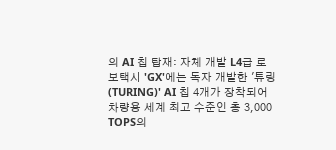의 AI 칩 탑재: 자체 개발 L4급 로보택시 'GX'에는 독자 개발한 '튜링(TURING)' AI 칩 4개가 장착되어 차량용 세계 최고 수준인 총 3,000 TOPS의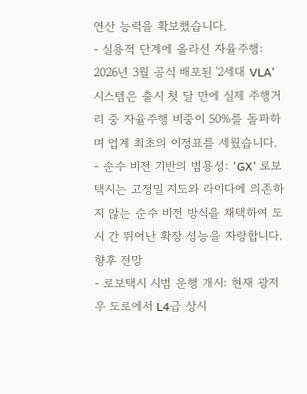연산 능력을 확보했습니다.
- 실용적 단계에 올라선 자율주행: 2026년 3월 공식 배포된 '2세대 VLA' 시스템은 출시 첫 달 만에 실제 주행거리 중 자율주행 비중이 50%를 돌파하며 업계 최초의 이정표를 세웠습니다.
- 순수 비전 기반의 범용성: 'GX' 로보택시는 고정밀 지도와 라이다에 의존하지 않는 순수 비전 방식을 채택하여 도시 간 뛰어난 확장 성능을 자랑합니다.
향후 전망
- 로보택시 시범 운행 개시: 현재 광저우 도로에서 L4급 상시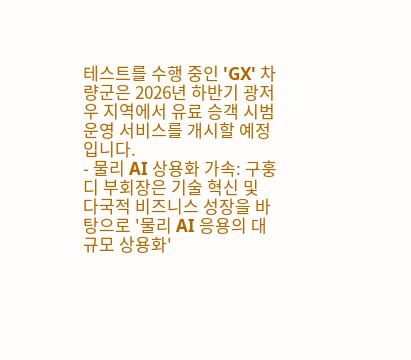테스트를 수행 중인 'GX' 차량군은 2026년 하반기 광저우 지역에서 유료 승객 시범 운영 서비스를 개시할 예정입니다.
- 물리 AI 상용화 가속: 구훙디 부회장은 기술 혁신 및 다국적 비즈니스 성장을 바탕으로 '물리 AI 응용의 대규모 상용화'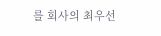를 회사의 최우선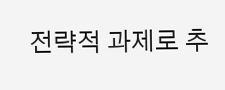전략적 과제로 추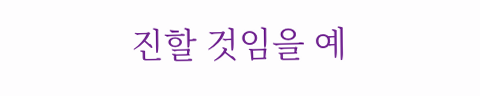진할 것임을 예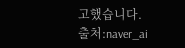고했습니다.
출처:naver_ai